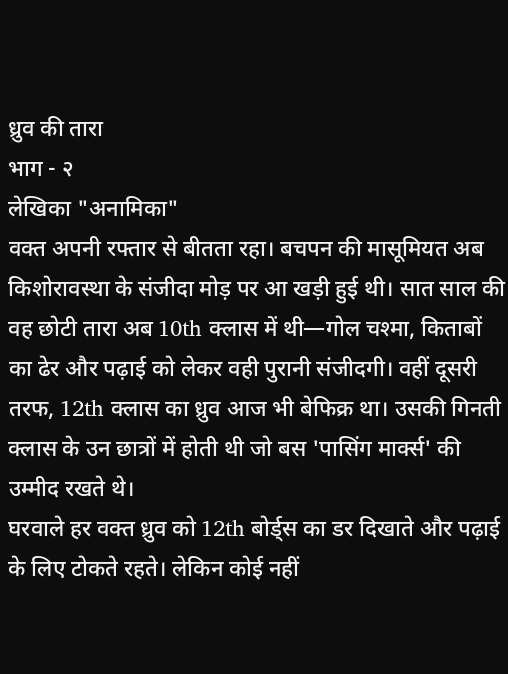ध्रुव की तारा
भाग - २
लेखिका "अनामिका"
वक्त अपनी रफ्तार से बीतता रहा। बचपन की मासूमियत अब किशोरावस्था के संजीदा मोड़ पर आ खड़ी हुई थी। सात साल की वह छोटी तारा अब 10th क्लास में थी—गोल चश्मा, किताबों का ढेर और पढ़ाई को लेकर वही पुरानी संजीदगी। वहीं दूसरी तरफ, 12th क्लास का ध्रुव आज भी बेफिक्र था। उसकी गिनती क्लास के उन छात्रों में होती थी जो बस 'पासिंग मार्क्स' की उम्मीद रखते थे।
घरवाले हर वक्त ध्रुव को 12th बोर्ड्स का डर दिखाते और पढ़ाई के लिए टोकते रहते। लेकिन कोई नहीं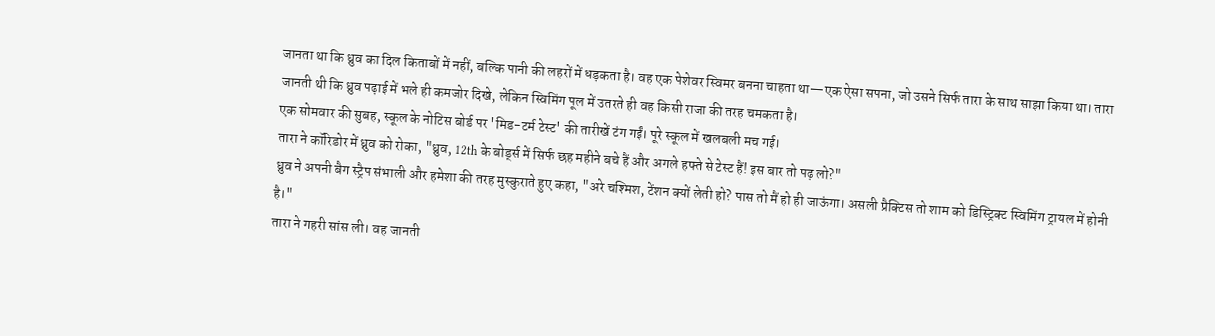जानता था कि ध्रुव का दिल किताबों में नहीं, बल्कि पानी की लहरों में धड़कता है। वह एक पेशेवर स्विमर बनना चाहता था—एक ऐसा सपना, जो उसने सिर्फ तारा के साथ साझा किया था। तारा जानती थी कि ध्रुव पढ़ाई में भले ही कमजोर दिखे, लेकिन स्विमिंग पूल में उतरते ही वह किसी राजा की तरह चमकता है।
एक सोमवार की सुबह, स्कूल के नोटिस बोर्ड पर 'मिड-टर्म टेस्ट' की तारीखें टंग गईं। पूरे स्कूल में खलबली मच गई।
तारा ने कॉरिडोर में ध्रुव को रोका, "ध्रुव, 12th के बोर्ड्स में सिर्फ छह महीने बचे हैं और अगले हफ्ते से टेस्ट हैं! इस बार तो पढ़ लो?"
ध्रुव ने अपनी बैग स्ट्रैप संभाली और हमेशा की तरह मुस्कुराते हुए कहा, "अरे चश्मिश, टेंशन क्यों लेती हो? पास तो मैं हो ही जाऊंगा। असली प्रैक्टिस तो शाम को डिस्ट्रिक्ट स्विमिंग ट्रायल में होनी है।"
तारा ने गहरी सांस ली। वह जानती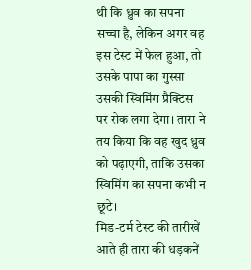थी कि ध्रुव का सपना सच्चा है, लेकिन अगर वह इस टेस्ट में फेल हुआ, तो उसके पापा का गुस्सा उसकी स्विमिंग प्रैक्टिस पर रोक लगा देगा। तारा ने तय किया कि वह खुद ध्रुव को पढ़ाएगी, ताकि उसका स्विमिंग का सपना कभी न छूटे।
मिड-टर्म टेस्ट की तारीखें आते ही तारा की धड़कनें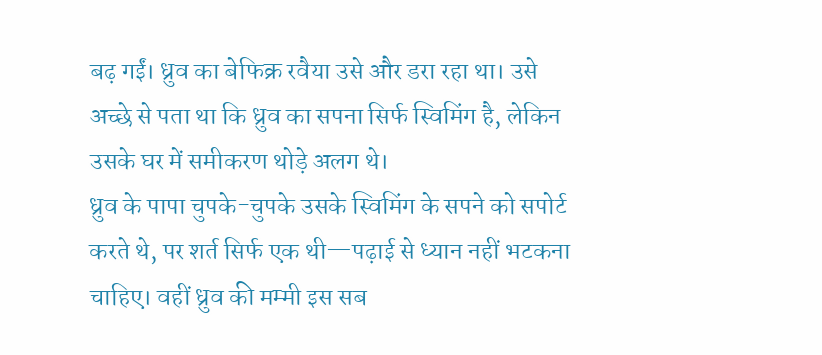बढ़ गईं। ध्रुव का बेफिक्र रवैया उसे और डरा रहा था। उसे अच्छे से पता था कि ध्रुव का सपना सिर्फ स्विमिंग है, लेकिन उसके घर में समीकरण थोड़े अलग थे।
ध्रुव के पापा चुपके-चुपके उसके स्विमिंग के सपने को सपोर्ट करते थे, पर शर्त सिर्फ एक थी—पढ़ाई से ध्यान नहीं भटकना चाहिए। वहीं ध्रुव की मम्मी इस सब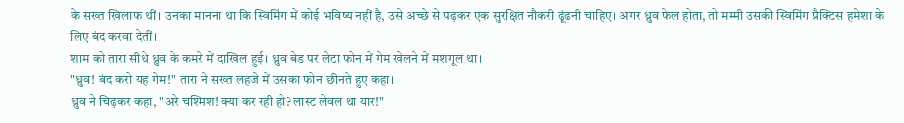के सख्त खिलाफ थीं। उनका मानना था कि स्विमिंग में कोई भविष्य नहीं है, उसे अच्छे से पढ़कर एक सुरक्षित नौकरी ढूंढनी चाहिए। अगर ध्रुव फेल होता, तो मम्मी उसकी स्विमिंग प्रैक्टिस हमेशा के लिए बंद करवा देतीं।
शाम को तारा सीधे ध्रुव के कमरे में दाखिल हुई। ध्रुव बेड पर लेटा फोन में गेम खेलने में मशगूल था।
"ध्रुव! बंद करो यह गेम!" तारा ने सख्त लहजे में उसका फोन छीनते हुए कहा।
ध्रुव ने चिढ़कर कहा, "अरे चश्मिश! क्या कर रही हो? लास्ट लेवल था यार!"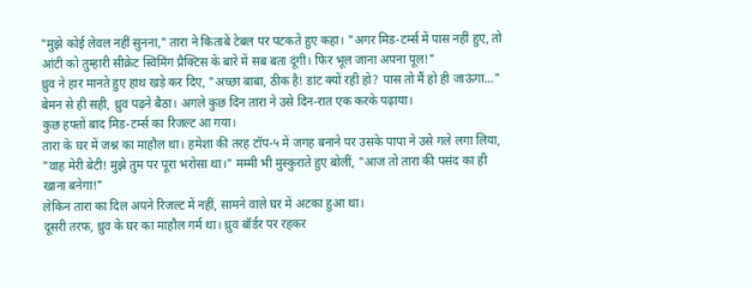"मुझे कोई लेवल नहीं सुनना," तारा ने किताबें टेबल पर पटकते हुए कहा। "अगर मिड-टर्म्स में पास नहीं हुए, तो आंटी को तुम्हारी सीक्रेट स्विमिंग प्रैक्टिस के बारे में सब बता दूंगी। फिर भूल जाना अपना पूल!"
ध्रुव ने हार मानते हुए हाथ खड़े कर दिए, "अच्छा बाबा, ठीक है! डांट क्यों रही हो? पास तो मैं हो ही जाऊंगा..."
बेमन से ही सही, ध्रुव पढ़ने बैठा। अगले कुछ दिन तारा ने उसे दिन-रात एक करके पढ़ाया।
कुछ हफ्तों बाद मिड-टर्म्स का रिजल्ट आ गया।
तारा के घर में जश्न का माहौल था। हमेशा की तरह टॉप-५ में जगह बनाने पर उसके पापा ने उसे गले लगा लिया, "वाह मेरी बेटी! मुझे तुम पर पूरा भरोसा था।" मम्मी भी मुस्कुराते हुए बोलीं, "आज तो तारा की पसंद का ही खाना बनेगा!"
लेकिन तारा का दिल अपने रिजल्ट में नहीं, सामने वाले घर में अटका हुआ था।
दूसरी तरफ, ध्रुव के घर का माहौल गर्म था। ध्रुव बॉर्डर पर रहकर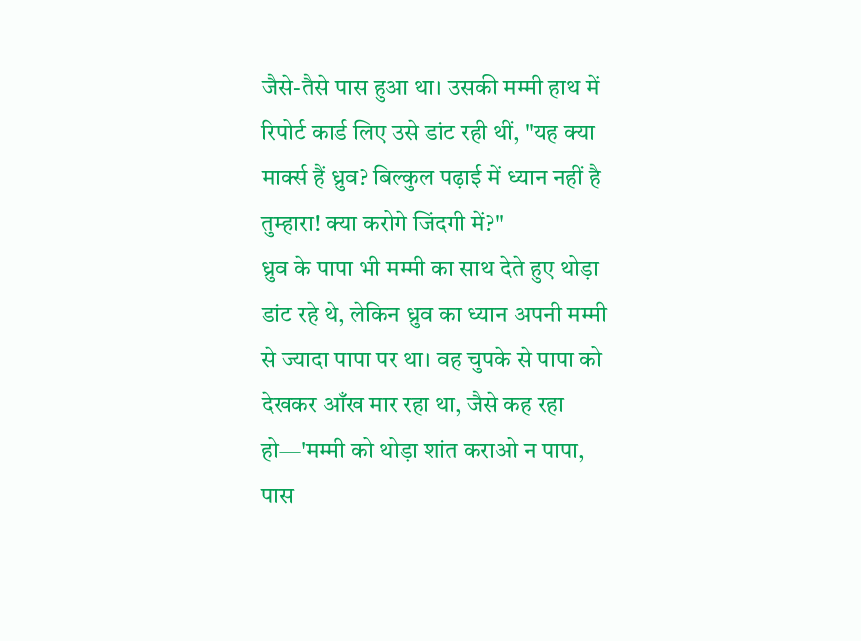जैसे-तैसे पास हुआ था। उसकी मम्मी हाथ में रिपोर्ट कार्ड लिए उसे डांट रही थीं, "यह क्या मार्क्स हैं ध्रुव? बिल्कुल पढ़ाई में ध्यान नहीं है तुम्हारा! क्या करोगे जिंदगी में?"
ध्रुव के पापा भी मम्मी का साथ देते हुए थोड़ा डांट रहे थे, लेकिन ध्रुव का ध्यान अपनी मम्मी से ज्यादा पापा पर था। वह चुपके से पापा को देखकर आँख मार रहा था, जैसे कह रहा हो—'मम्मी को थोड़ा शांत कराओ न पापा, पास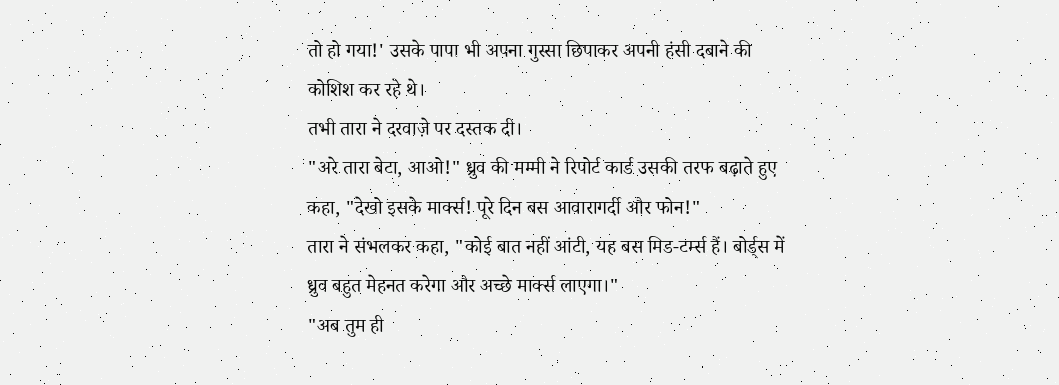तो हो गया!' उसके पापा भी अपना गुस्सा छिपाकर अपनी हंसी दबाने की कोशिश कर रहे थे।
तभी तारा ने दरवाज़े पर दस्तक दी।
"अरे तारा बेटा, आओ!" ध्रुव की मम्मी ने रिपोर्ट कार्ड उसकी तरफ बढ़ाते हुए कहा, "देखो इसके मार्क्स! पूरे दिन बस आवारागर्दी और फोन!"
तारा ने संभलकर कहा, "कोई बात नहीं आंटी, यह बस मिड-टर्म्स हैं। बोर्ड्स में ध्रुव बहुत मेहनत करेगा और अच्छे मार्क्स लाएगा।"
"अब तुम ही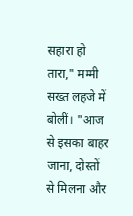सहारा हो तारा," मम्मी सख्त लहजे में बोलीं। "आज से इसका बाहर जाना, दोस्तों से मिलना और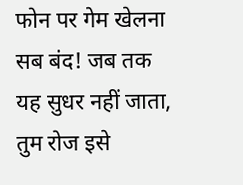फोन पर गेम खेलना सब बंद! जब तक यह सुधर नहीं जाता, तुम रोज इसे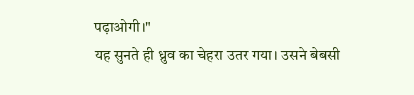पढ़ाओगी।"
यह सुनते ही ध्रुव का चेहरा उतर गया। उसने बेबसी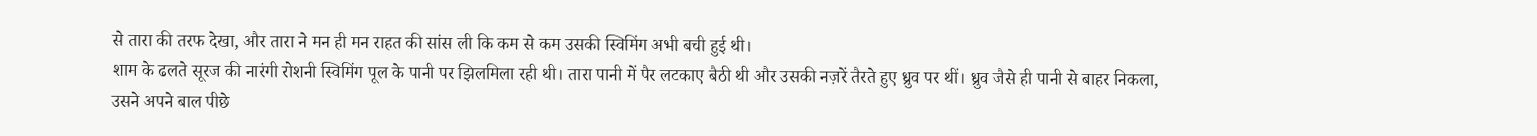से तारा की तरफ देखा, और तारा ने मन ही मन राहत की सांस ली कि कम से कम उसकी स्विमिंग अभी बची हुई थी।
शाम के ढलते सूरज की नारंगी रोशनी स्विमिंग पूल के पानी पर झिलमिला रही थी। तारा पानी में पैर लटकाए बैठी थी और उसकी नज़रें तैरते हुए ध्रुव पर थीं। ध्रुव जैसे ही पानी से बाहर निकला, उसने अपने बाल पीछे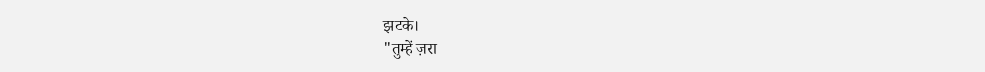झटके।
"तुम्हें ज़रा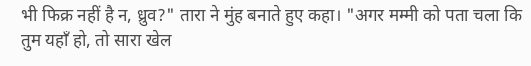भी फिक्र नहीं है न, ध्रुव?" तारा ने मुंह बनाते हुए कहा। "अगर मम्मी को पता चला कि तुम यहाँ हो, तो सारा खेल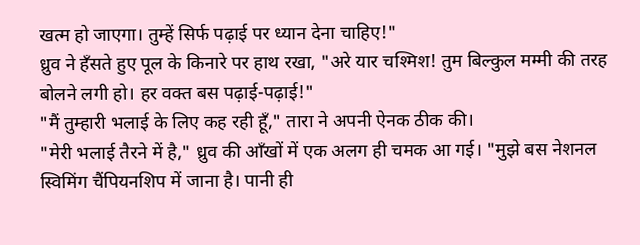खत्म हो जाएगा। तुम्हें सिर्फ पढ़ाई पर ध्यान देना चाहिए!"
ध्रुव ने हँसते हुए पूल के किनारे पर हाथ रखा, "अरे यार चश्मिश! तुम बिल्कुल मम्मी की तरह बोलने लगी हो। हर वक्त बस पढ़ाई-पढ़ाई!"
"मैं तुम्हारी भलाई के लिए कह रही हूँ," तारा ने अपनी ऐनक ठीक की।
"मेरी भलाई तैरने में है," ध्रुव की आँखों में एक अलग ही चमक आ गई। "मुझे बस नेशनल स्विमिंग चैंपियनशिप में जाना है। पानी ही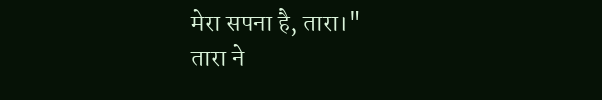मेरा सपना है, तारा।"
तारा ने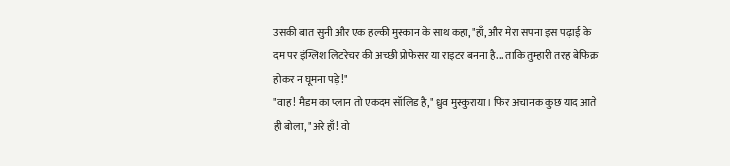उसकी बात सुनी और एक हल्की मुस्कान के साथ कहा, "हाँ, और मेरा सपना इस पढ़ाई के दम पर इंग्लिश लिटरेचर की अच्छी प्रोफेसर या राइटर बनना है... ताकि तुम्हारी तरह बेफिक्र होकर न घूमना पड़े!"
"वाह! मैडम का प्लान तो एकदम सॉलिड है," ध्रुव मुस्कुराया। फिर अचानक कुछ याद आते ही बोला, "अरे हाँ! वो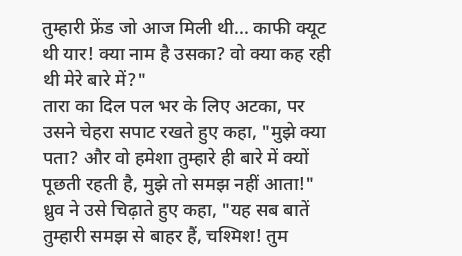तुम्हारी फ्रेंड जो आज मिली थी... काफी क्यूट थी यार! क्या नाम है उसका? वो क्या कह रही थी मेरे बारे में?"
तारा का दिल पल भर के लिए अटका, पर उसने चेहरा सपाट रखते हुए कहा, "मुझे क्या पता? और वो हमेशा तुम्हारे ही बारे में क्यों पूछती रहती है, मुझे तो समझ नहीं आता!"
ध्रुव ने उसे चिढ़ाते हुए कहा, "यह सब बातें तुम्हारी समझ से बाहर हैं, चश्मिश! तुम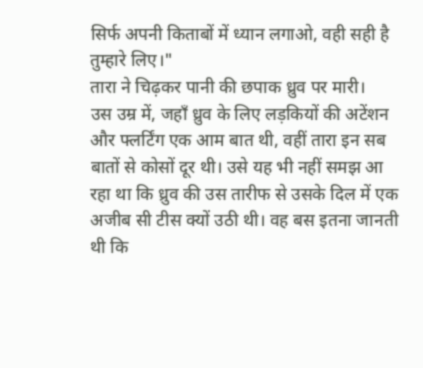सिर्फ अपनी किताबों में ध्यान लगाओ, वही सही है तुम्हारे लिए।"
तारा ने चिढ़कर पानी की छपाक ध्रुव पर मारी।
उस उम्र में, जहाँ ध्रुव के लिए लड़कियों की अटेंशन और फ्लर्टिंग एक आम बात थी, वहीं तारा इन सब बातों से कोसों दूर थी। उसे यह भी नहीं समझ आ रहा था कि ध्रुव की उस तारीफ से उसके दिल में एक अजीब सी टीस क्यों उठी थी। वह बस इतना जानती थी कि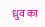ध्रुव का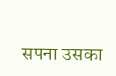सपना उसका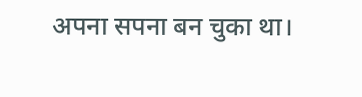अपना सपना बन चुका था।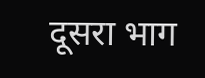दूसरा भाग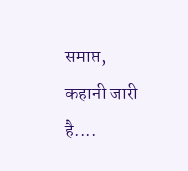समाप्त, कहानी जारी है....